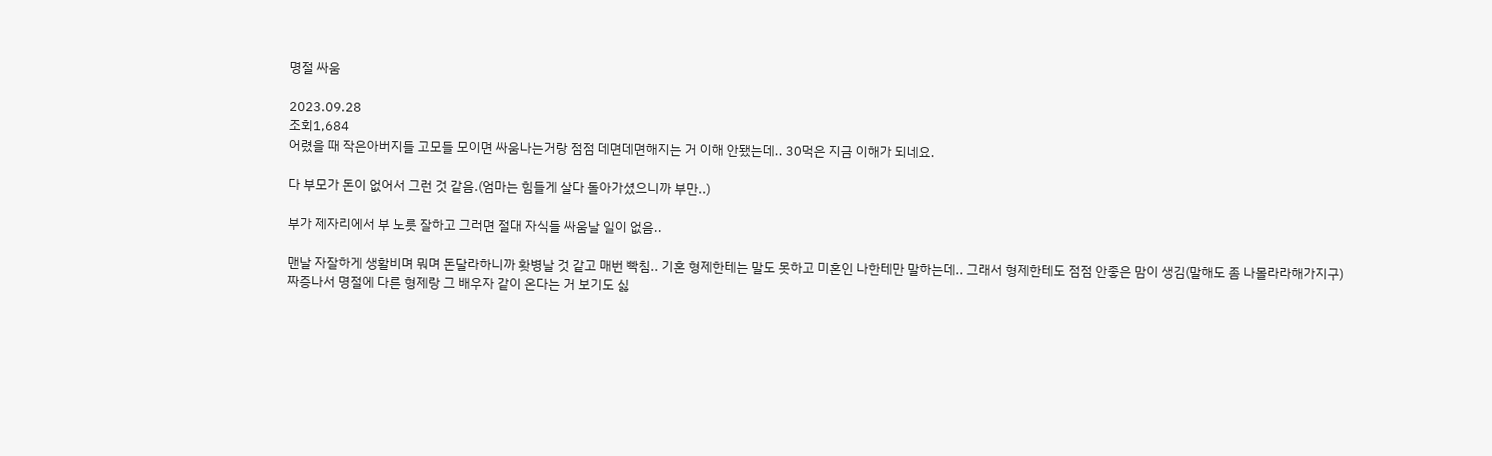명절 싸움

2023.09.28
조회1,684
어렸을 때 작은아버지들 고모들 모이면 싸움나는거랑 점점 데면데면해지는 거 이해 안됐는데.. 30먹은 지금 이해가 되네요.

다 부모가 돈이 없어서 그런 것 같음.(엄마는 힘들게 살다 돌아가셨으니까 부만..)

부가 제자리에서 부 노릇 잘하고 그러면 절대 자식들 싸움날 일이 없음..

맨날 자잘하게 생활비며 뭐며 돈달라하니까 홧병날 것 같고 매번 빡침.. 기혼 형제한테는 말도 못하고 미혼인 나한테만 말하는데.. 그래서 형제한테도 점점 안좋은 맘이 생김(말해도 좀 나몰라라해가지구)
짜증나서 명절에 다른 형제랑 그 배우자 같이 온다는 거 보기도 싫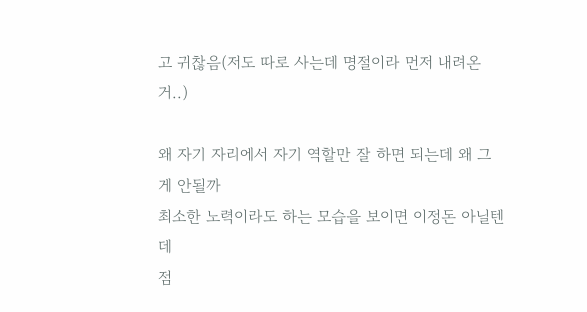고 귀찮음(저도 따로 사는데 명절이라 먼저 내려온 거..)

왜 자기 자리에서 자기 역할만 잘 하면 되는데 왜 그게 안될까
최소한 노력이라도 하는 모습을 보이면 이정돈 아닐텐데
점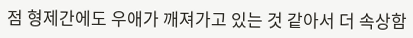점 형제간에도 우애가 깨져가고 있는 것 같아서 더 속상함